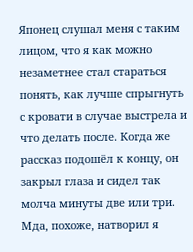Японец слушал меня с таким лицом, что я как можно незаметнее стал стараться понять, как лучше спрыгнуть с кровати в случае выстрела и что делать после. Когда же рассказ подошёл к концу, он закрыл глаза и сидел так молча минуты две или три. Мда, похоже, натворил я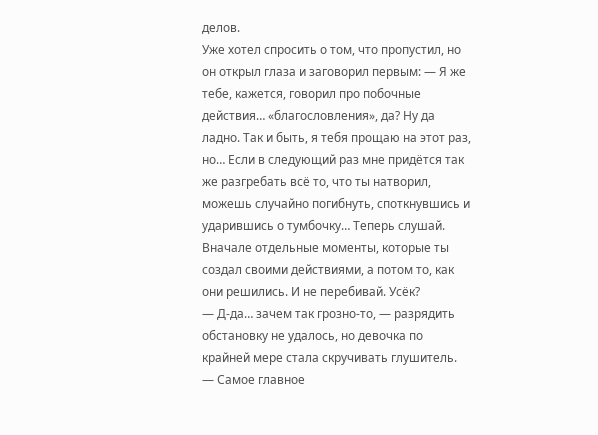делов.
Уже хотел спросить о том, что пропустил, но он открыл глаза и заговорил первым: — Я же тебе, кажется, говорил про побочные действия… «благословления», да? Ну да ладно. Так и быть, я тебя прощаю на этот раз, но… Если в следующий раз мне придётся так же разгребать всё то, что ты натворил, можешь случайно погибнуть, споткнувшись и ударившись о тумбочку… Теперь слушай. Вначале отдельные моменты, которые ты создал своими действиями, а потом то, как они решились. И не перебивай. Усёк?
— Д-да… зачем так грозно-то, — разрядить обстановку не удалось, но девочка по крайней мере стала скручивать глушитель.
— Самое главное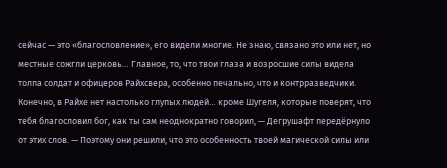сейчас — это «благословление», его видели многие. Не знаю, связано это или нет, но местные сожгли церковь… Главное, то, что твои глаза и возросшие силы видела толпа солдат и офицеров Райхсвера, особенно печально, что и контрразведчики. Конечно, в Райхе нет настолько глупых людей… кроме Шугеля, которые поверят, что тебя благословил бог, как ты сам неоднократно говорил, — Дегрушафт передёрнуло от этих слов. — Поэтому они решили, что это особенность твоей магической силы или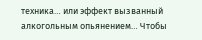техника… или эффект вызванный алкогольным опьянением… Чтобы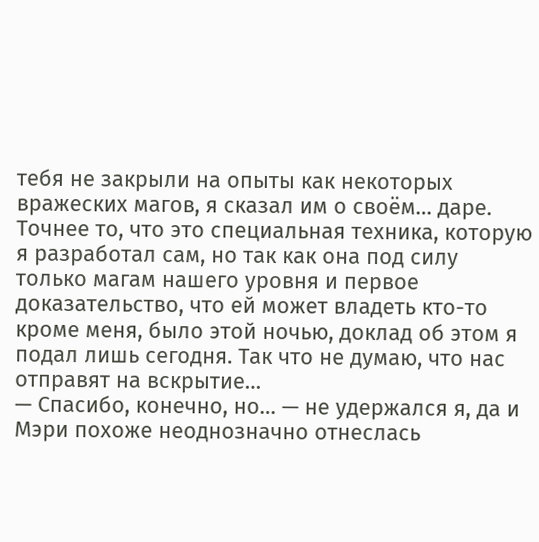тебя не закрыли на опыты как некоторых вражеских магов, я сказал им о своём… даре. Точнее то, что это специальная техника, которую я разработал сам, но так как она под силу только магам нашего уровня и первое доказательство, что ей может владеть кто-то кроме меня, было этой ночью, доклад об этом я подал лишь сегодня. Так что не думаю, что нас отправят на вскрытие…
— Спасибо, конечно, но… — не удержался я, да и Мэри похоже неоднозначно отнеслась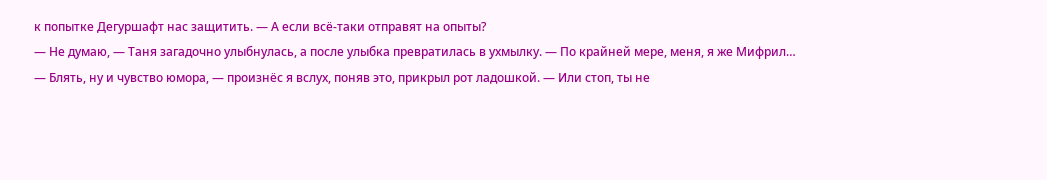к попытке Дегуршафт нас защитить. — А если всё-таки отправят на опыты?
— Не думаю, — Таня загадочно улыбнулась, а после улыбка превратилась в ухмылку. — По крайней мере, меня, я же Мифрил…
— Блять, ну и чувство юмора, — произнёс я вслух, поняв это, прикрыл рот ладошкой. — Или стоп, ты не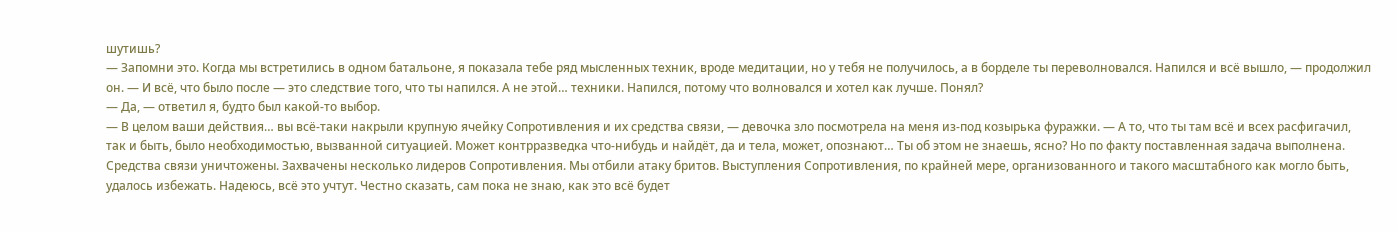шутишь?
— Запомни это. Когда мы встретились в одном батальоне, я показала тебе ряд мысленных техник, вроде медитации, но у тебя не получилось, а в борделе ты переволновался. Напился и всё вышло, — продолжил он. — И всё, что было после — это следствие того, что ты напился. А не этой… техники. Напился, потому что волновался и хотел как лучше. Понял?
— Да, — ответил я, будто был какой-то выбор.
— В целом ваши действия… вы всё-таки накрыли крупную ячейку Сопротивления и их средства связи, — девочка зло посмотрела на меня из-под козырька фуражки. — А то, что ты там всё и всех расфигачил, так и быть, было необходимостью, вызванной ситуацией. Может контрразведка что-нибудь и найдёт, да и тела, может, опознают… Ты об этом не знаешь, ясно? Но по факту поставленная задача выполнена. Средства связи уничтожены. Захвачены несколько лидеров Сопротивления. Мы отбили атаку бритов. Выступления Сопротивления, по крайней мере, организованного и такого масштабного как могло быть, удалось избежать. Надеюсь, всё это учтут. Честно сказать, сам пока не знаю, как это всё будет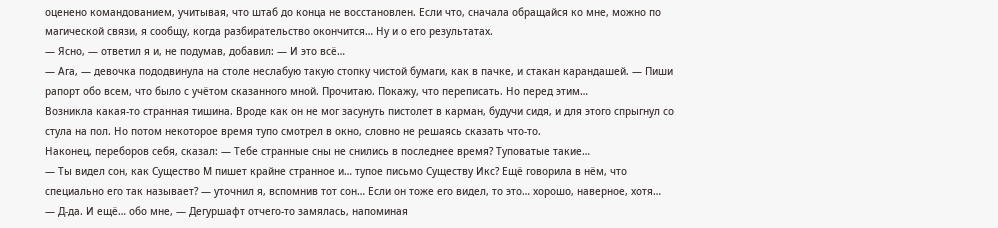оценено командованием, учитывая, что штаб до конца не восстановлен. Если что, сначала обращайся ко мне, можно по магической связи, я сообщу, когда разбирательство окончится… Ну и о его результатах.
— Ясно, — ответил я и, не подумав, добавил: — И это всё…
— Ага, — девочка пододвинула на столе неслабую такую стопку чистой бумаги, как в пачке, и стакан карандашей. — Пиши рапорт обо всем, что было с учётом сказанного мной. Прочитаю. Покажу, что переписать. Но перед этим…
Возникла какая-то странная тишина. Вроде как он не мог засунуть пистолет в карман, будучи сидя, и для этого спрыгнул со стула на пол. Но потом некоторое время тупо смотрел в окно, словно не решаясь сказать что-то.
Наконец, переборов себя, сказал: — Тебе странные сны не снились в последнее время? Туповатые такие…
— Ты видел сон, как Существо М пишет крайне странное и… тупое письмо Существу Икс? Ещё говорила в нём, что специально его так называет? — уточнил я, вспомнив тот сон… Если он тоже его видел, то это… хорошо, наверное, хотя…
— Д-да. И ещё… обо мне, — Дегуршафт отчего-то замялась, напоминая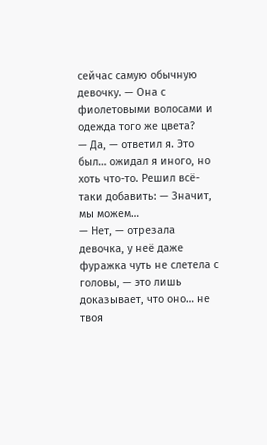сейчас самую обычную девочку. — Она с фиолетовыми волосами и одежда того же цвета?
— Да, — ответил я. Это был… ожидал я иного, но хоть что-то. Решил всё-таки добавить: — Значит, мы можем…
— Нет, — отрезала девочка, у неё даже фуражка чуть не слетела с головы, — это лишь доказывает, что оно… не твоя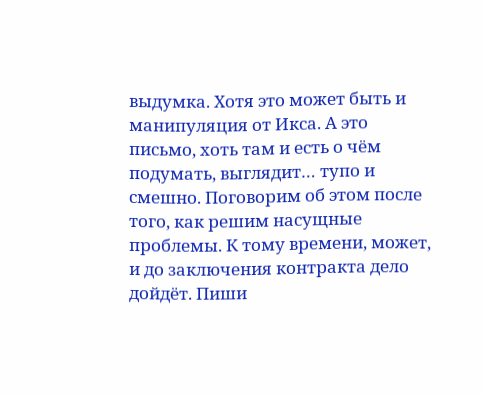выдумка. Хотя это может быть и манипуляция от Икса. А это письмо, хоть там и есть о чём подумать, выглядит… тупо и смешно. Поговорим об этом после того, как решим насущные проблемы. К тому времени, может, и до заключения контракта дело дойдёт. Пиши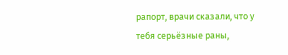рапорт, врачи сказали, что у тебя серьёзные раны,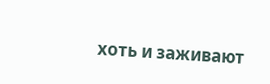хоть и заживают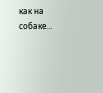как на собаке…